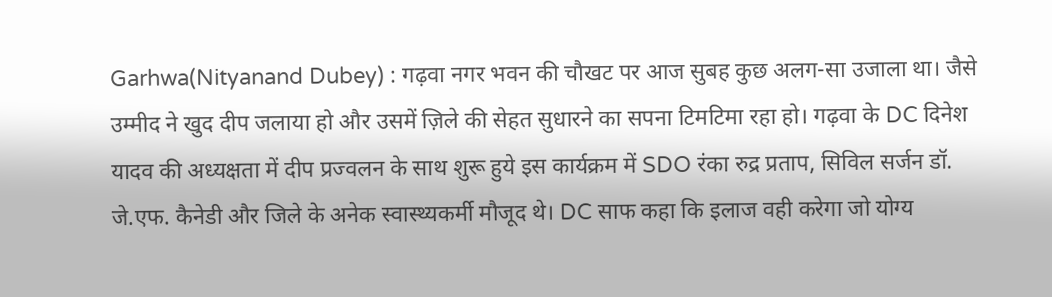Garhwa(Nityanand Dubey) : गढ़वा नगर भवन की चौखट पर आज सुबह कुछ अलग-सा उजाला था। जैसे उम्मीद ने खुद दीप जलाया हो और उसमें ज़िले की सेहत सुधारने का सपना टिमटिमा रहा हो। गढ़वा के DC दिनेश यादव की अध्यक्षता में दीप प्रज्वलन के साथ शुरू हुये इस कार्यक्रम में SDO रंका रुद्र प्रताप, सिविल सर्जन डॉ. जे.एफ. कैनेडी और जिले के अनेक स्वास्थ्यकर्मी मौजूद थे। DC साफ कहा कि इलाज वही करेगा जो योग्य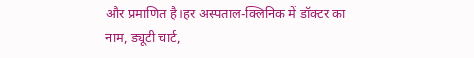और प्रमाणित है।हर अस्पताल-क्लिनिक में डॉक्टर का नाम, ड्यूटी चार्ट,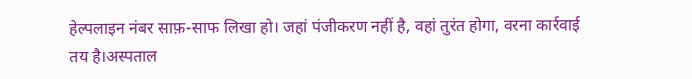हेल्पलाइन नंबर साफ़-साफ लिखा हो। जहां पंजीकरण नहीं है, वहां तुरंत होगा, वरना कार्रवाई तय है।अस्पताल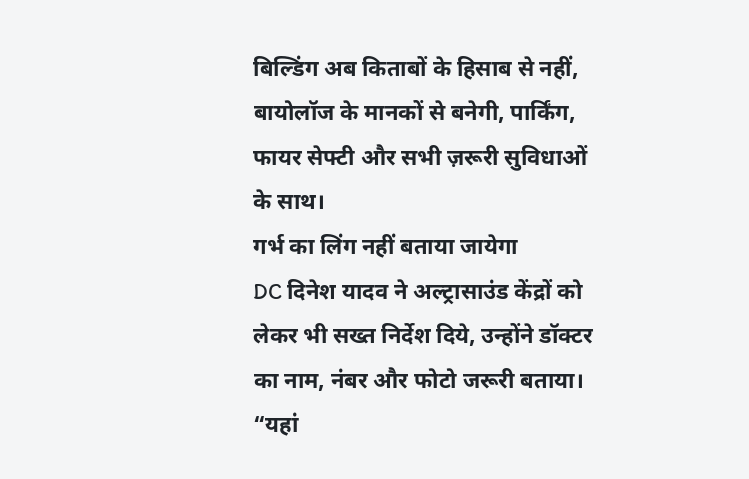बिल्डिंग अब किताबों के हिसाब से नहीं, बायोलॉज के मानकों से बनेगी, पार्किंग, फायर सेफ्टी और सभी ज़रूरी सुविधाओं के साथ।
गर्भ का लिंग नहीं बताया जायेगा
DC दिनेश यादव ने अल्ट्रासाउंड केंद्रों को लेकर भी सख्त निर्देश दिये, उन्होंने डॉक्टर का नाम, नंबर और फोटो जरूरी बताया। “यहां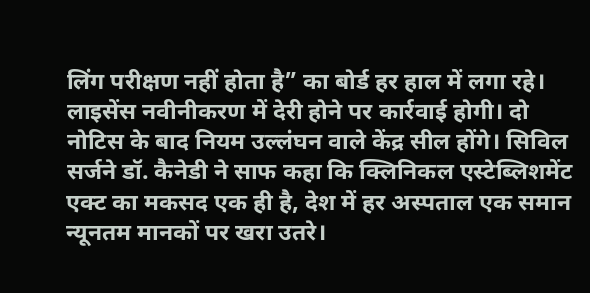लिंग परीक्षण नहीं होता है” का बोर्ड हर हाल में लगा रहे। लाइसेंस नवीनीकरण में देरी होने पर कार्रवाई होगी। दो नोटिस के बाद नियम उल्लंघन वाले केंद्र सील होंगे। सिविल सर्जने डॉ. कैनेडी ने साफ कहा कि क्लिनिकल एस्टेब्लिशमेंट एक्ट का मकसद एक ही है, देश में हर अस्पताल एक समान न्यूनतम मानकों पर खरा उतरे।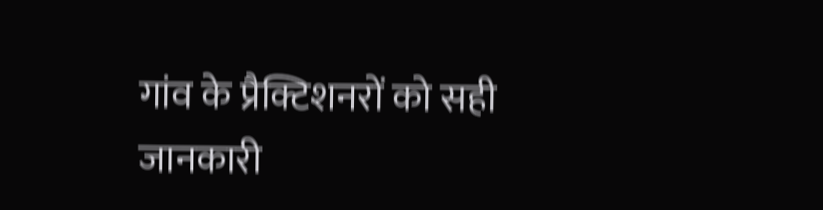गांव के प्रैक्टिशनरों को सही जानकारी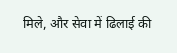मिले, और सेवा में ढिलाई की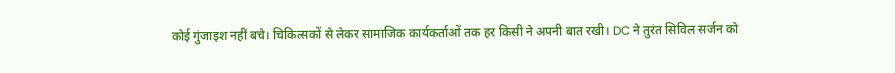कोई गुंजाइश नहीं बचे। चिकित्सकों से लेकर सामाजिक कार्यकर्ताओं तक हर किसी ने अपनी बात रखी। DC ने तुरंत सिविल सर्जन को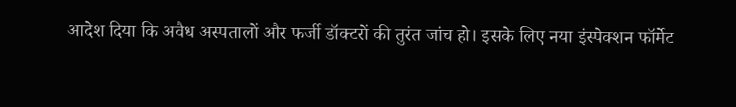आदेश दिया कि अवैध अस्पतालों और फर्जी डॉक्टरों की तुरंत जांच हो। इसके लिए नया इंस्पेक्शन फॉर्मेट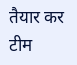तैयार कर टीम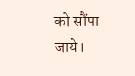को सौंपा जाये।